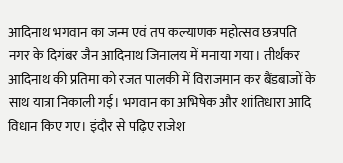आदिनाथ भगवान का जन्म एवं तप कल्याणक महोत्सव छत्रपति नगर के दिगंबर जैन आदिनाथ जिनालय में मनाया गया। तीर्थंकर आदिनाथ की प्रतिमा को रजत पालकी में विराजमान कर बैंडबाजों के साथ यात्रा निकाली गई। भगवान का अभिषेक और शांतिधारा आदि विधान किए गए। इंदौर से पढ़िए राजेश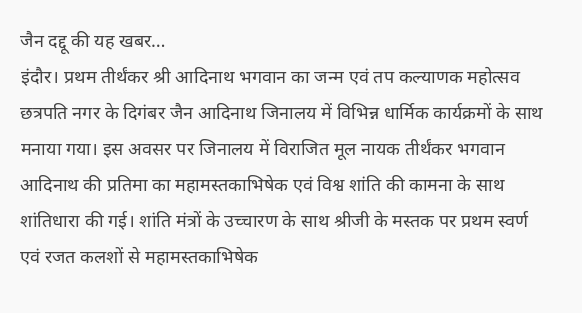जैन दद्दू की यह खबर…
इंदौर। प्रथम तीर्थंकर श्री आदिनाथ भगवान का जन्म एवं तप कल्याणक महोत्सव छत्रपति नगर के दिगंबर जैन आदिनाथ जिनालय में विभिन्न धार्मिक कार्यक्रमों के साथ मनाया गया। इस अवसर पर जिनालय में विराजित मूल नायक तीर्थंकर भगवान आदिनाथ की प्रतिमा का महामस्तकाभिषेक एवं विश्व शांति की कामना के साथ शांतिधारा की गई। शांति मंत्रों के उच्चारण के साथ श्रीजी के मस्तक पर प्रथम स्वर्ण एवं रजत कलशों से महामस्तकाभिषेक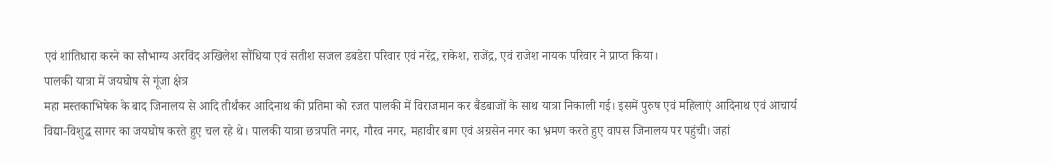एवं शांतिधारा करने का सौभाग्य अरविंद अखिलेश सौंधिया एवं सतीश सजल डबडेरा परिवार एवं नरेंद्र, राकेश, राजेंद्र, एवं राजेश नायक परिवार ने प्राप्त किया।
पालकी यात्रा में जयघोष से गूंजा क्षेत्र
महा मस्तकाभिषेक के बाद जिनालय से आदि तीर्थंकर आदिनाथ की प्रतिमा को रजत पालकी में विराजमान कर बैंडबाजों के साथ यात्रा निकाली गई। इसमें पुरुष एवं महिलाएं आदिनाथ एवं आचार्य विद्या-विशुद्ध सागर का जयघोष करते हुए चल रहे थे। पालकी यात्रा छत्रपति नगर, गौरव नगर, महावीर बाग एवं अग्रसेन नगर का भ्रमण करते हुए वापस जिनालय पर पहुंची। जहां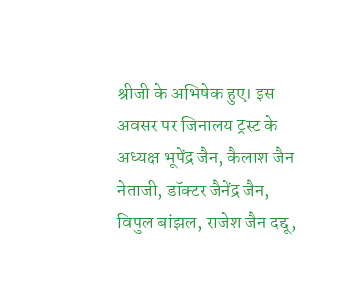श्रीजी के अभिषेक हुए। इस अवसर पर जिनालय ट्रस्ट के अध्यक्ष भूपेंद्र जैन, कैलाश जैन नेताजी, डॉक्टर जैनेंद्र जैन, विपुल बांझल, राजेश जैन दद्दू,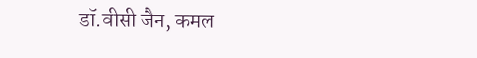डॉ.वीसी जैन, कमल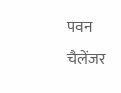पवन चैलेंजर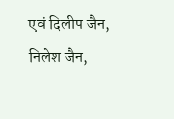एवं दिलीप जैन, निलेश जैन,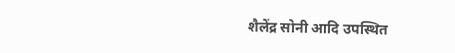शैलेंद्र सोनी आदि उपस्थित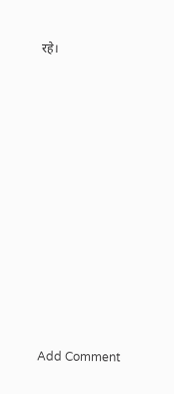रहे।













Add Comment